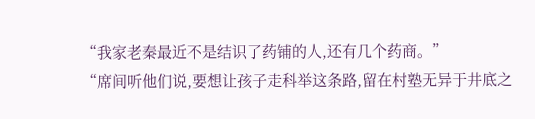“我家老秦最近不是结识了药铺的人,还有几个药商。”
“席间听他们说,要想让孩子走科举这条路,留在村塾无异于井底之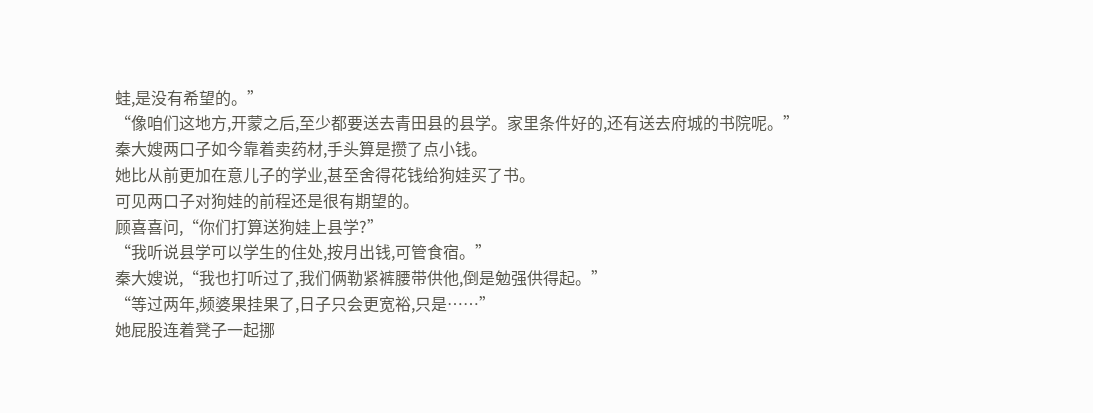蛙,是没有希望的。”
“像咱们这地方,开蒙之后,至少都要送去青田县的县学。家里条件好的,还有送去府城的书院呢。”
秦大嫂两口子如今靠着卖药材,手头算是攒了点小钱。
她比从前更加在意儿子的学业,甚至舍得花钱给狗娃买了书。
可见两口子对狗娃的前程还是很有期望的。
顾喜喜问,“你们打算送狗娃上县学?”
“我听说县学可以学生的住处,按月出钱,可管食宿。”
秦大嫂说,“我也打听过了,我们俩勒紧裤腰带供他,倒是勉强供得起。”
“等过两年,频婆果挂果了,日子只会更宽裕,只是……”
她屁股连着凳子一起挪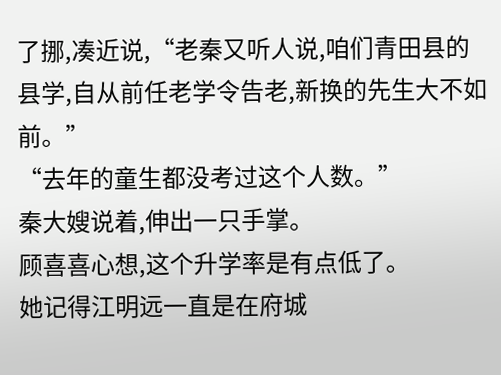了挪,凑近说,“老秦又听人说,咱们青田县的县学,自从前任老学令告老,新换的先生大不如前。”
“去年的童生都没考过这个人数。”
秦大嫂说着,伸出一只手掌。
顾喜喜心想,这个升学率是有点低了。
她记得江明远一直是在府城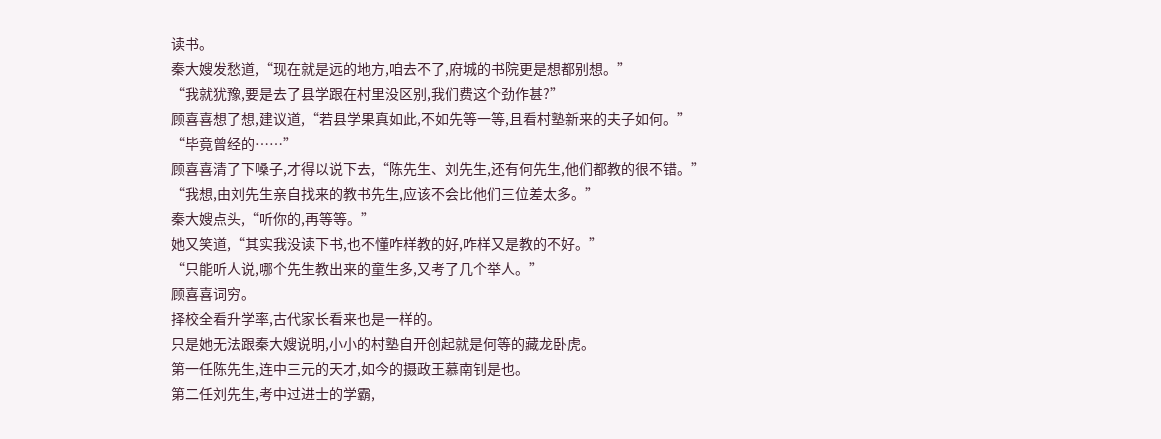读书。
秦大嫂发愁道,“现在就是远的地方,咱去不了,府城的书院更是想都别想。”
“我就犹豫,要是去了县学跟在村里没区别,我们费这个劲作甚?”
顾喜喜想了想,建议道,“若县学果真如此,不如先等一等,且看村塾新来的夫子如何。”
“毕竟曾经的……”
顾喜喜清了下嗓子,才得以说下去,“陈先生、刘先生,还有何先生,他们都教的很不错。”
“我想,由刘先生亲自找来的教书先生,应该不会比他们三位差太多。”
秦大嫂点头,“听你的,再等等。”
她又笑道,“其实我没读下书,也不懂咋样教的好,咋样又是教的不好。”
“只能听人说,哪个先生教出来的童生多,又考了几个举人。”
顾喜喜词穷。
择校全看升学率,古代家长看来也是一样的。
只是她无法跟秦大嫂说明,小小的村塾自开创起就是何等的藏龙卧虎。
第一任陈先生,连中三元的天才,如今的摄政王慕南钊是也。
第二任刘先生,考中过进士的学霸,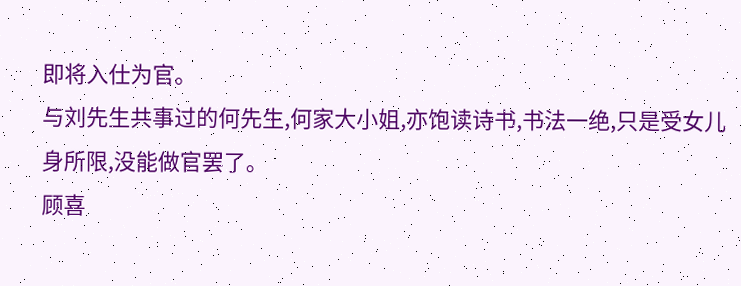即将入仕为官。
与刘先生共事过的何先生,何家大小姐,亦饱读诗书,书法一绝,只是受女儿身所限,没能做官罢了。
顾喜